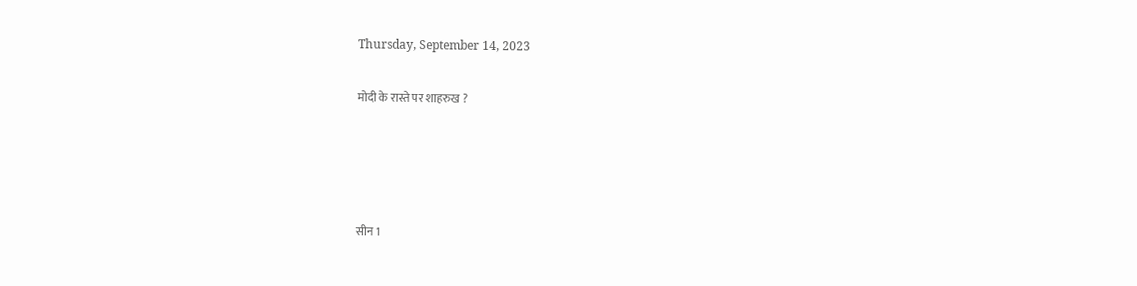Thursday, September 14, 2023

मोदी के रास्ते पर शाहरुख ?




सीन 1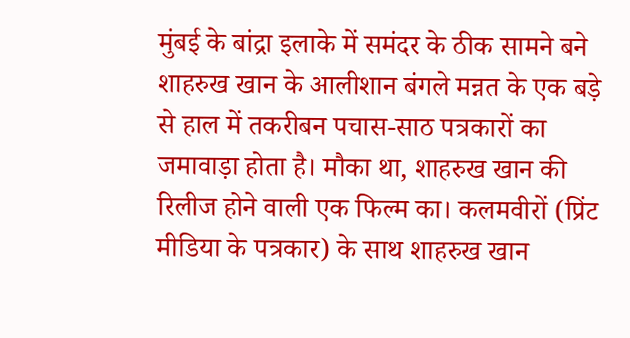मुंबई के बांद्रा इलाके में समंदर के ठीक सामने बने शाहरुख खान के आलीशान बंगले मन्नत के एक बड़े से हाल में तकरीबन पचास-साठ पत्रकारों का जमावाड़ा होता है। मौका था, शाहरुख खान की रिलीज होने वाली एक फिल्म का। कलमवीरों (प्रिंट मीडिया के पत्रकार) के साथ शाहरुख खान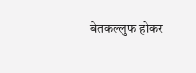बेतकल्लुफ होकर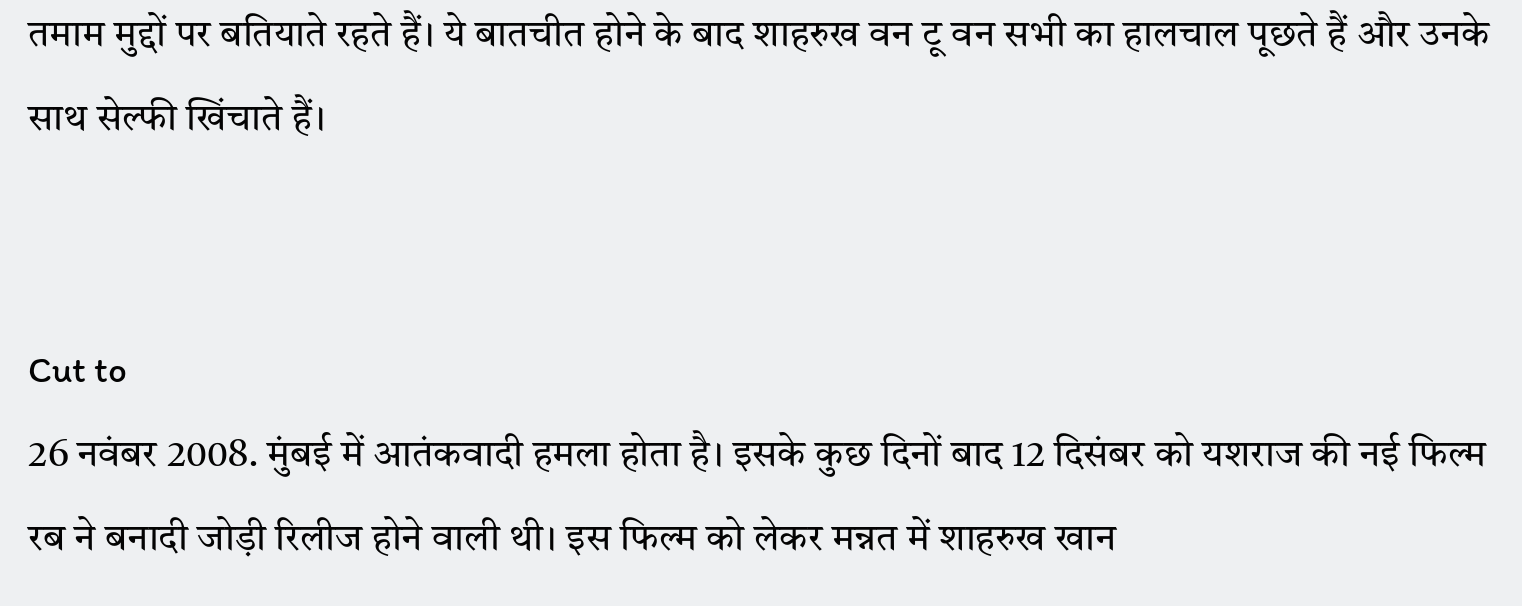तमाम मुद्दों पर बतियाते रहते हैं। ये बातचीत होने के बाद शाहरुख वन टू वन सभी का हालचाल पूछते हैं और उनके साथ सेल्फी खिंचाते हैं।


Cut to
26 नवंबर 2008. मुंबई में आतंकवादी हमला होता है। इसके कुछ दिनों बाद 12 दिसंबर को यशराज की नई फिल्म रब ने बनादी जोड़ी रिलीज होने वाली थी। इस फिल्म को लेकर मन्नत में शाहरुख खान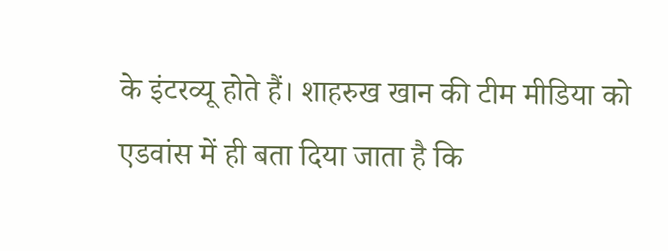के इंटरव्यू होते हैं। शाहरुख खान की टीम मीडिया को एडवांस में ही बता दिया जाता है कि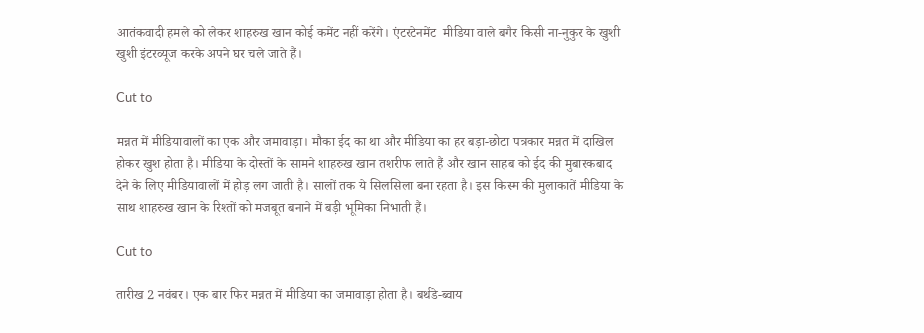आतंकवादी हमले को लेकर शाहरुख खान कोई कमेंट नहीं करेंगे। एंटरटेनमेंट  मीडिया वाले बगैर किसी ना-नुकुर के खुशी खुशी इंटरव्यूज करके अपने घर चले जाते हैं।

Cut to

मन्नत में मीडियावालों का एक और जमावाड़ा। मौका ईद का था और मीडिया का हर बड़ा-छोटा पत्रकार मन्नत में दाखिल होकर खुश होता है। मीडिया के दोस्तों के सामने शाहरुख खान तशरीफ लाते हैं और खान साहब को ईद की मुबारकबाद देने के लिए मीडियावालों में होड़ लग जाती है। सालों तक ये सिलसिला बना रहता है। इस किस्म की मुलाकातें मीडिया के साथ शाहरुख खान के रिश्तों को मजबूत बनाने में बड़ी भूमिका निभाती हैं।

Cut to

तारीख 2 नवंबर। एक बार फिर मन्नत में मीडिया का जमावाड़ा होता है। बर्थडे-ब्वाय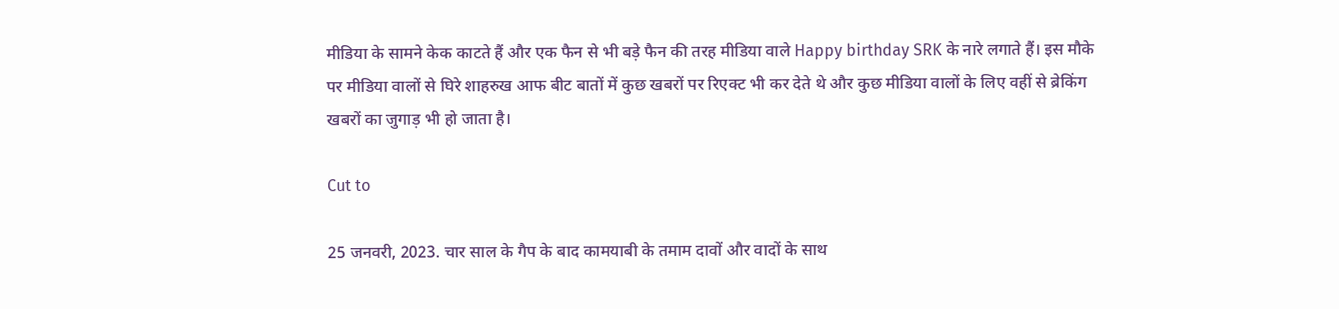मीडिया के सामने केक काटते हैं और एक फैन से भी बड़े फैन की तरह मीडिया वाले Happy birthday SRK के नारे लगाते हैं। इस मौके पर मीडिया वालों से घिरे शाहरुख आफ बीट बातों में कुछ खबरों पर रिएक्ट भी कर देते थे और कुछ मीडिया वालों के लिए वहीं से ब्रेकिंग खबरों का जुगाड़ भी हो जाता है।

Cut to

25 जनवरी, 2023. चार साल के गैप के बाद कामयाबी के तमाम दावों और वादों के साथ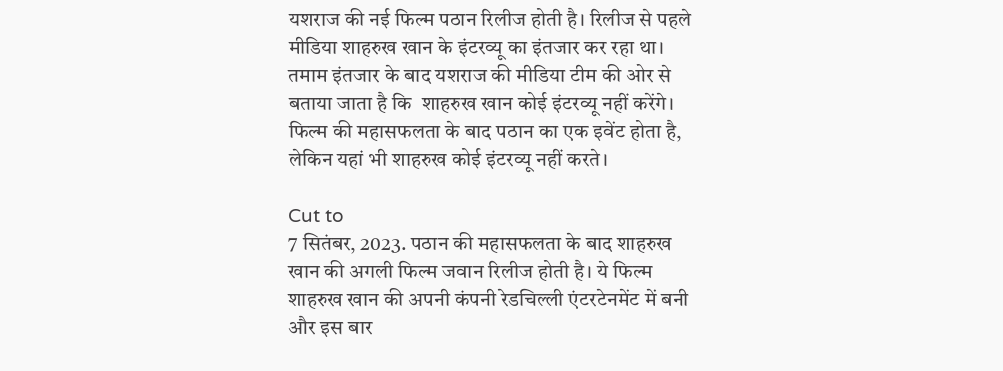यशराज की नई फिल्म पठान रिलीज होती है। रिलीज से पहले मीडिया शाहरुख खान के इंटरव्यू का इंतजार कर रहा था। तमाम इंतजार के बाद यशराज की मीडिया टीम की ओर से बताया जाता है कि  शाहरुख खान कोई इंटरव्यू नहीं करेंगे। फिल्म की महासफलता के बाद पठान का एक इवेंट होता है, लेकिन यहां भी शाहरुख कोई इंटरव्यू नहीं करते।

Cut to
7 सितंबर, 2023. पठान की महासफलता के बाद शाहरुख खान की अगली फिल्म जवान रिलीज होती है। ये फिल्म शाहरुख खान की अपनी कंपनी रेडचिल्ली एंटरटेनमेंट में बनी और इस बार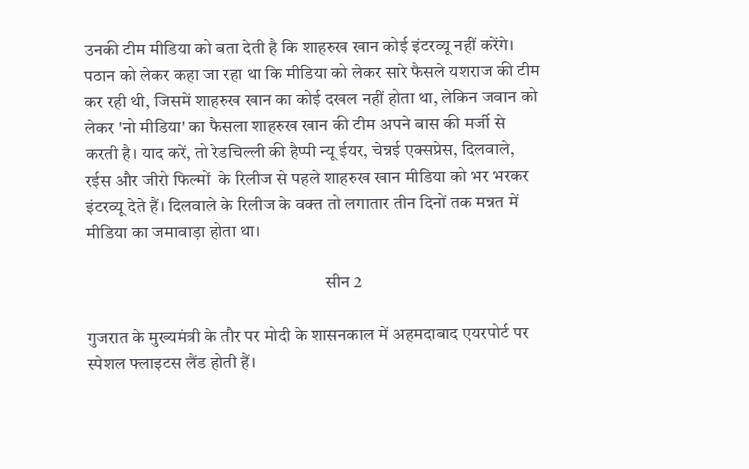उनकी टीम मीडिया को बता देती है कि शाहरुख खान कोई इंटरव्यू नहीं करेंगे। पठान को लेकर कहा जा रहा था कि मीडिया को लेकर सारे फैसले यशराज की टीम कर रही थी, जिसमें शाहरुख खान का कोई दखल नहीं होता था, लेकिन जवान को लेकर 'नो मीडिया' का फैसला शाहरुख खान की टीम अपने बास की मर्जी से करती है। याद करें, तो रेडचिल्ली की हैप्पी न्यू ईयर, चेन्नई एक्सप्रेस, दिलवाले, रईस और जीरो फिल्मों  के रिलीज से पहले शाहरुख खान मीडिया को भर भरकर इंटरव्यू देते हैं। दिलवाले के रिलीज के वक्त तो लगातार तीन दिनों तक मन्नत में मीडिया का जमावाड़ा होता था।

                                                                    सीन 2

गुजरात के मुख्यमंत्री के तौर पर मोदी के शासनकाल में अहमदाबाद एयरपोर्ट पर स्पेशल फ्लाइटस लैंड होती हैं।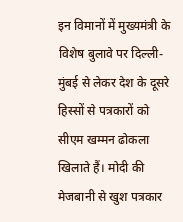इन विमानों में मुख्यमंत्री के विशेष बुलावे पर दिल्ली-मुंबई से लेकर देश के दूसरे हिस्सों से पत्रकारों को सीएम खम्मन ढोकला खिलाते हैं। मोदी की मेजबानी से खुश पत्रकार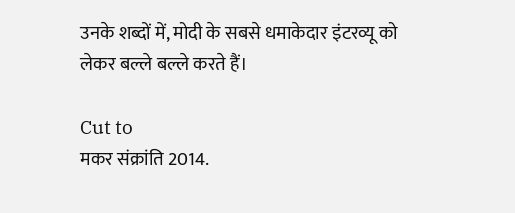उनके शब्दों में, मोदी के सबसे धमाकेदार इंटरव्यू को लेकर बल्ले बल्ले करते हैं।

Cut to
मकर संक्रांति 2014.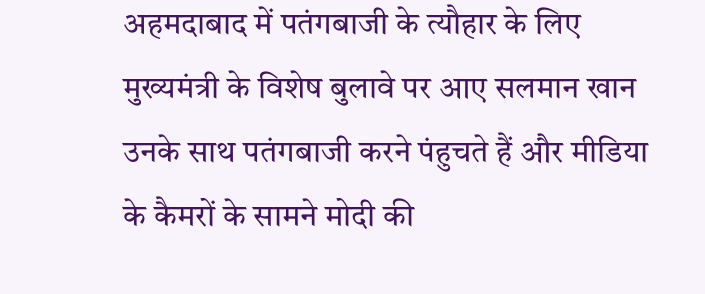अहमदाबाद में पतंगबाजी के त्यौहार के लिए मुख्यमंत्री के विशेष बुलावे पर आए सलमान खान उनके साथ पतंगबाजी करने पंहुचते हैं और मीडिया के कैमरों के सामने मोदी की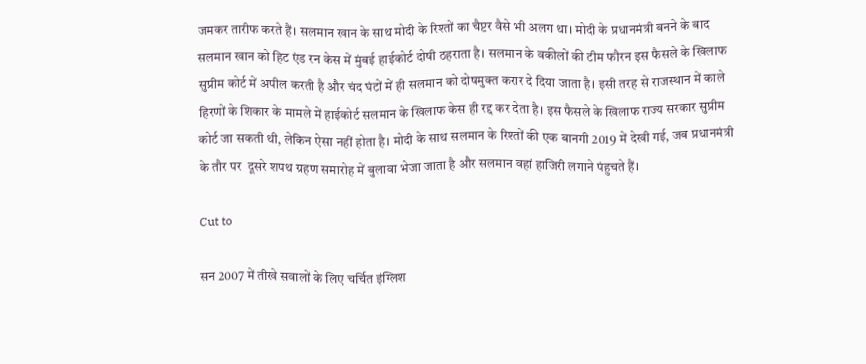जमकर तारीफ करते हैं। सलमान खान के साथ मोदी के रिश्तों का चैप्टर वैसे भी अलग था। मोदी के प्रधानमंत्री बनने के बाद सलमान खान को हिट एंड रन केस में मुंबई हाईकोर्ट दोषी ठहराता है। सलमान के वकीलों की टीम फौरन इस फैसले के खिलाफ सुप्रीम कोर्ट में अपील करती है और चंद घंटों में ही सलमान को दोषमुक्त करार दे दिया जाता है। इसी तरह से राजस्थान में काले हिरणों के शिकार के मामले में हाईकोर्ट सलमान के खिलाफ केस ही रद्द कर देता है। इस फैसले के खिलाफ राज्य सरकार सुप्रीम कोर्ट जा सकती थी, लेकिन ऐसा नहीं होता है। मोदी के साथ सलमान के रिश्तों की एक बानगी 2019 में देखी गई, जब प्रधानमंत्री के तौर पर  दूसरे शपथ ग्रहण समारोह में बुलावा भेजा जाता है और सलमान वहां हाजिरी लगाने पंहुचते हैं।

Cut to

सन 2007 में तीखे सवालों के लिए चर्चित इंग्लिश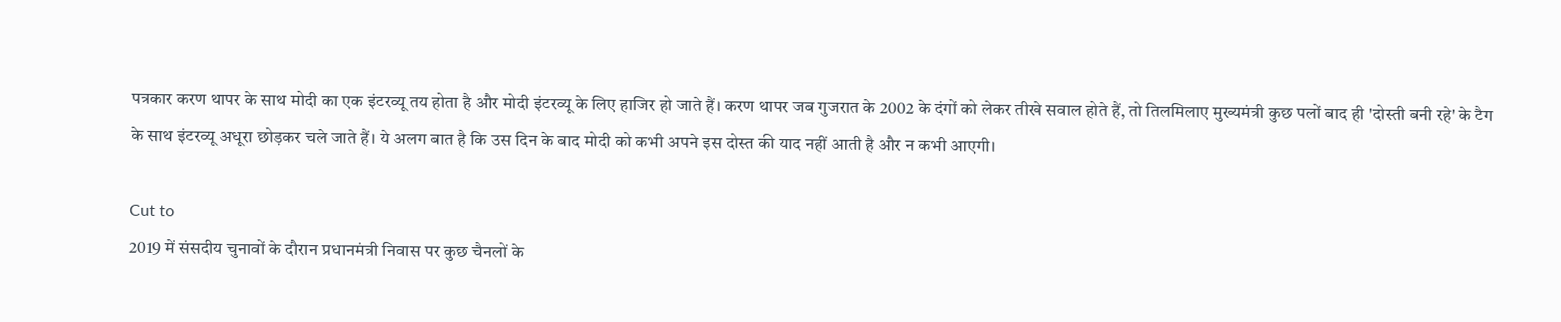पत्रकार करण थापर के साथ मोदी का एक इंटरव्यू तय होता है और मोदी इंटरव्यू के लिए हाजिर हो जाते हैं। करण थापर जब गुजरात के 2002 के दंगों को लेकर तीखे सवाल होते हैं, तो तिलमिलाए मुख्यमंत्री कुछ पलों बाद ही 'दोस्ती बनी रहे' के टैग के साथ इंटरव्यू अधूरा छोड़कर चले जाते हैं। ये अलग बात है कि उस दिन के बाद मोदी को कभी अपने इस दोस्त की याद नहीं आती है और न कभी आएगी।

Cut to
2019 में संसदीय चुनावों के दौरान प्रधानमंत्री निवास पर कुछ चैनलों के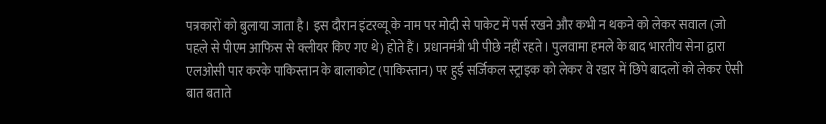पत्रकारों को बुलाया जाता है। इस दौरान इंटरव्यू के नाम पर मोदी से पाकेट में पर्स रखने और कभी न थकने को लेकर सवाल (जो पहले से पीएम आफिस से क्लीयर किए गए थे) होते हैं। प्रधानमंत्री भी पीछे नहीं रहते। पुलवामा हमले के बाद भारतीय सेना द्वारा एलओसी पार करके पाकिस्तान के बालाकोट (पाकिस्तान) पर हुई सर्जिकल स्ट्राइक को लेकर वे रडार में छिपे बादलों को लेकर ऐसी बात बताते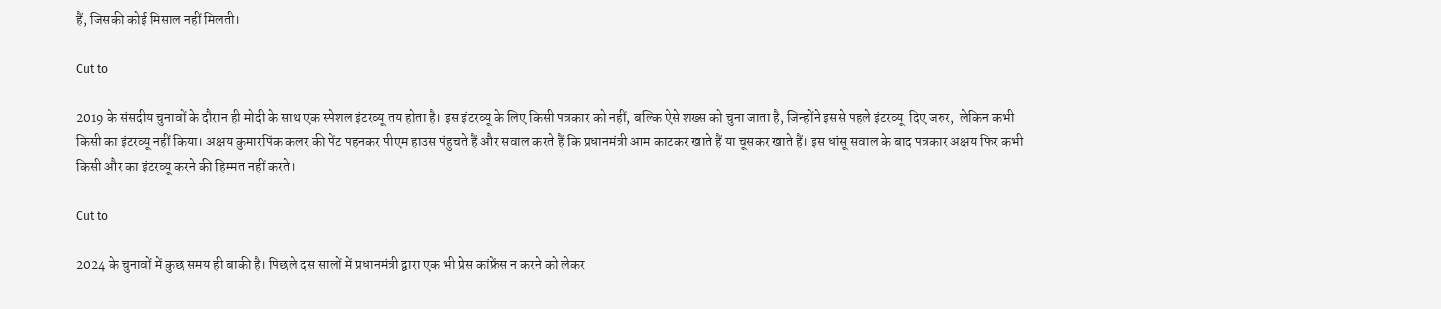हैं, जिसकी कोई मिसाल नहीं मिलती।

Cut to

2019 के संसदीय चुनावों के दौरान ही मोदी के साथ एक स्पेशल इंटरव्यू तय होता है। इस इंटरव्यू के लिए किसी पत्रकार को नहीं, बल्कि ऐसे शख्स को चुना जाता है, जिन्होंने इससे पहले इंटरव्यू  दिए जरुर,  लेकिन कभी किसी का इंटरव्यू नहीं किया। अक्षय कुमारपिंक कलर की पेंट पहनकर पीएम हाउस पंहुचते हैं और सवाल करते हैं कि प्रधानमंत्री आम काटकर खाते हैं या चूसकर खाते हैं। इस धांसू सवाल के बाद पत्रकार अक्षय फिर कभी किसी और का इंटरव्यू करने की हिम्मत नहीं करते।

Cut to

2024 के चुनावों में कुछ समय ही बाकी है। पिछले दस सालों में प्रधानमंत्री द्वारा एक भी प्रेस कांफ्रेंस न करने को लेकर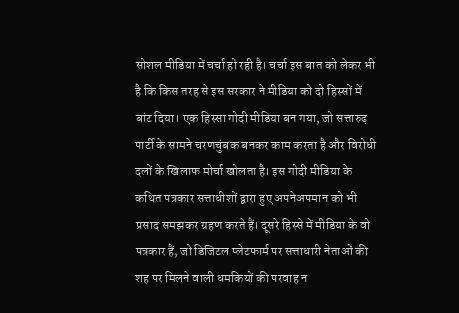सोशल मीडिया में चर्चा हो रही है। चर्चा इस बात को लेकर भी है कि किस तरह से इस सरकार ने मीडिया को दो हिस्सों में बांट दिया। एक हिस्सा गोदी मीडिया बन गया, जो सत्तारुढ़ पार्टी के सामने चरणचुंबक बनकर काम करता है और विरोधी दलों के खिलाफ मोर्चा खोलता है। इस गोदी मीडिया के कथित पत्रकार सत्ताधीशों द्वारा हुए अपनेअपमान को भी प्रसाद समझकर ग्रहण करते हैं। दूसरे हिस्से में मीडिया के वो पत्रकार हैं, जो डिजिटल प्लेटफार्म पर सत्ताधारी नेताओं की शह पर मिलने वाली धमकियों की परवाह न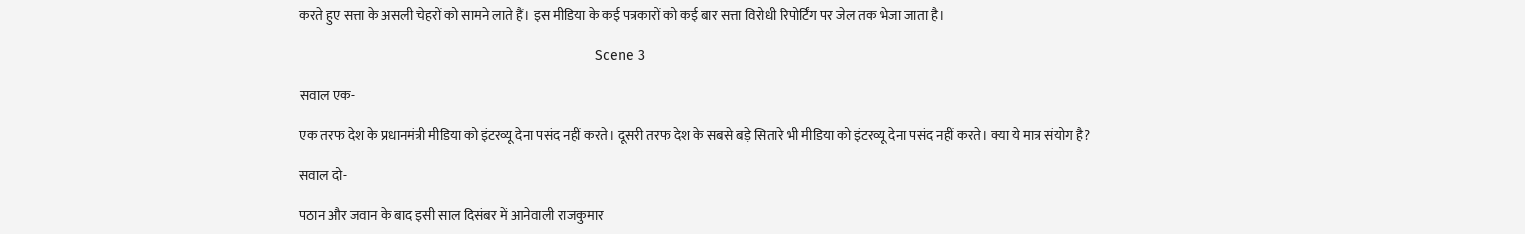करते हुए सत्ता के असली चेहरों को सामने लाते हैं। इस मीडिया के कई पत्रकारों को कई बार सत्ता विरोधी रिपोर्टिंग पर जेल तक भेजा जाता है।

                                                                          Scene 3

सवाल एक-

एक तरफ देश के प्रधानमंत्री मीडिया को इंटरव्यू देना पसंद नहीं करते। दूसरी तरफ देश के सबसे बड़े सितारे भी मीडिया को इंटरव्यू देना पसंद नहीं करते। क्या ये मात्र संयोग है?

सवाल दो-

पठान और जवान के बाद इसी साल दिसंबर में आनेवाली राजकुमार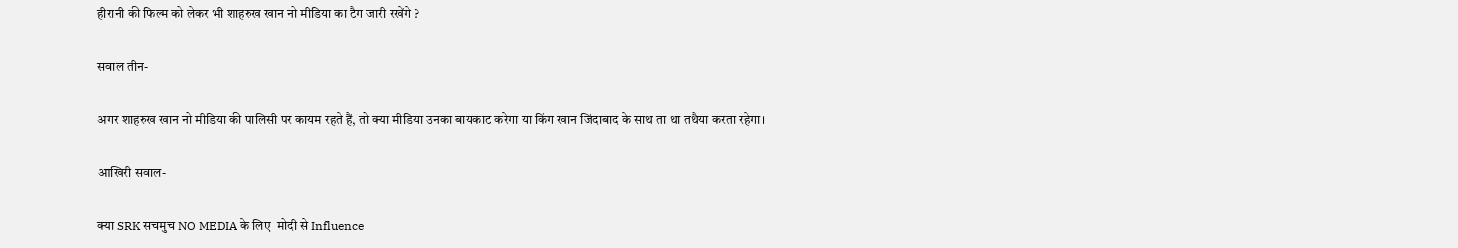हीरानी की फिल्म को लेकर भी शाहरुख खान नो मीडिया का टैग जारी रखेंगे ?

सवाल तीन-

अगर शाहरुख खान नो मीडिया की पालिसी पर कायम रहते हैं, तो क्या मीडिया उनका बायकाट करेगा या किंग खान जिंदाबाद के साथ ता था तथैया करता रहेगा।

आखिरी सवाल-

क्या SRK सचमुच NO MEDIA के लिए  मोदी से Influence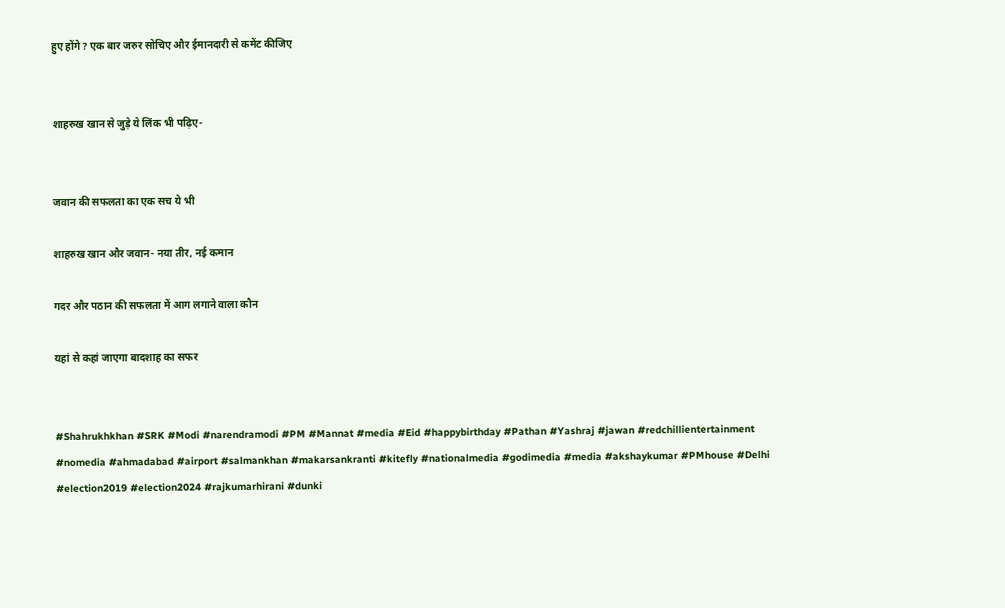हुए होंगे? एक बार जरुर सोचिए और ईमानदारी से कमेंट कीजिए


शाहरुख खान से जुड़े ये लिंक भी पढ़िए-


जवान की सफलता का एक सच ये भी

शाहरुख खान और जवान- नया तीर, नई कमान

गदर और पठान की सफलता में आग लगाने वाला कौन

यहां से कहां जाएगा बादशाह का सफर


#Shahrukhkhan #SRK #Modi #narendramodi #PM #Mannat #media #Eid #happybirthday #Pathan #Yashraj #jawan #redchillientertainment #nomedia #ahmadabad #airport #salmankhan #makarsankranti #kitefly #nationalmedia #godimedia #media #akshaykumar #PMhouse #Delhi #election2019 #election2024 #rajkumarhirani #dunki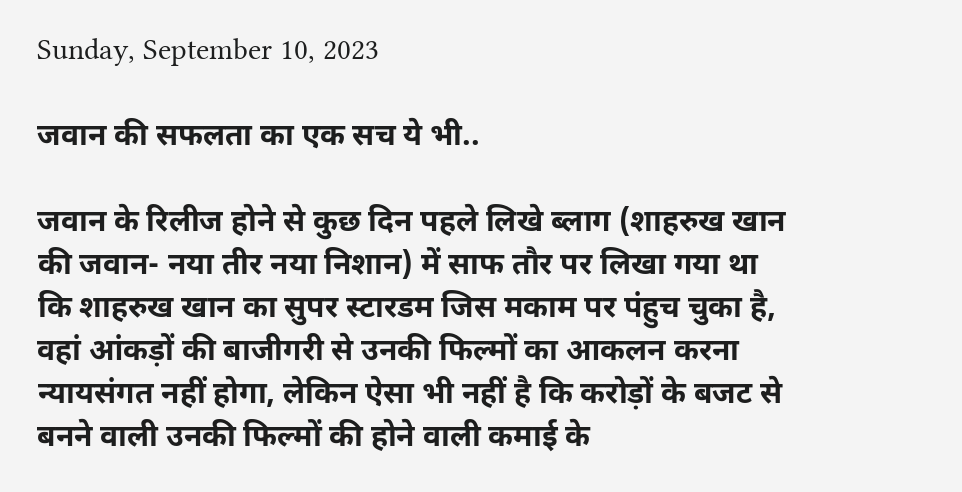Sunday, September 10, 2023

जवान की सफलता का एक सच ये भी..

जवान के रिलीज होने से कुछ दिन पहले लिखे ब्लाग (शाहरुख खान की जवान- नया तीर नया निशान) में साफ तौर पर लिखा गया था कि शाहरुख खान का सुपर स्टारडम जिस मकाम पर पंहुच चुका है, वहां आंकड़ों की बाजीगरी से उनकी फिल्मों का आकलन करना न्यायसंगत नहीं होगा, लेकिन ऐसा भी नहीं है कि करोड़ों के बजट से बनने वाली उनकी फिल्मों की होने वाली कमाई के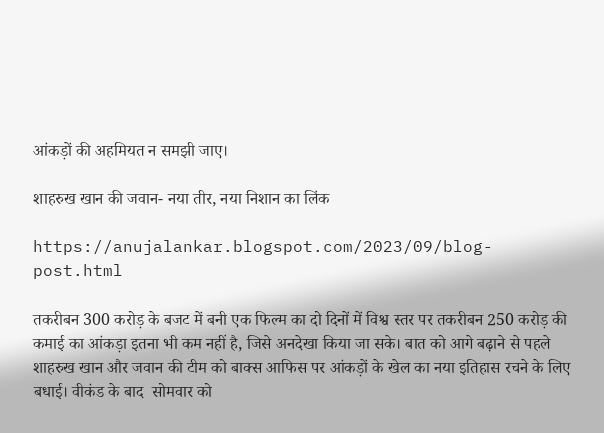आंकड़ों की अहमियत न समझी जाए।

शाहरुख खान की जवान- नया तीर, नया निशान का लिंक

https://anujalankar.blogspot.com/2023/09/blog-post.html

तकरीबन 300 करोड़ के बजट में बनी एक फिल्म का दो दिनों में विश्व स्तर पर तकरीबन 250 करोड़ की कमाई का आंकड़ा इतना भी कम नहीं है, जिसे अनदेखा किया जा सके। बात को आगे बढ़ाने से पहले शाहरुख खान और जवान की टीम को बाक्स आफिस पर आंकड़ों के खेल का नया इतिहास रचने के लिए बधाई। वीकंड के बाद  सोमवार को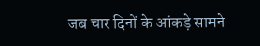जब चार दिनों के आंकड़े सामने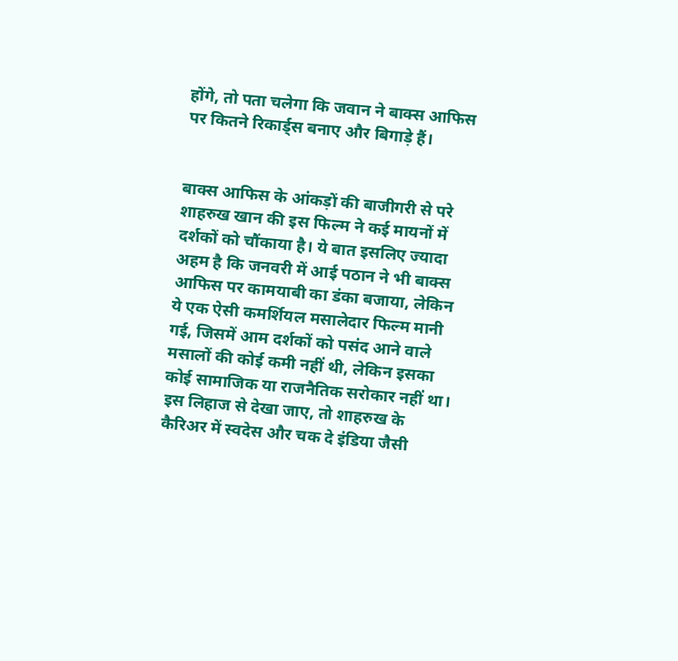होंगे, तो पता चलेगा कि जवान ने बाक्स आफिस पर कितने रिकार्ड्स बनाए और बिगाड़े हैं।


बाक्स आफिस के आंकड़ों की बाजीगरी से परे शाहरुख खान की इस फिल्म ने कई मायनों में दर्शकों को चौंकाया है। ये बात इसलिए ज्यादा अहम है कि जनवरी में आई पठान ने भी बाक्स आफिस पर कामयाबी का डंका बजाया, लेकिन ये एक ऐसी कमर्शियल मसालेदार फिल्म मानी गई, जिसमें आम दर्शकों को पसंद आने वाले मसालों की कोई कमी नहीं थी, लेकिन इसका कोई सामाजिक या राजनैतिक सरोकार नहीं था। इस लिहाज से देखा जाए, तो शाहरुख के कैरिअर में स्वदेस और चक दे इंडिया जैसी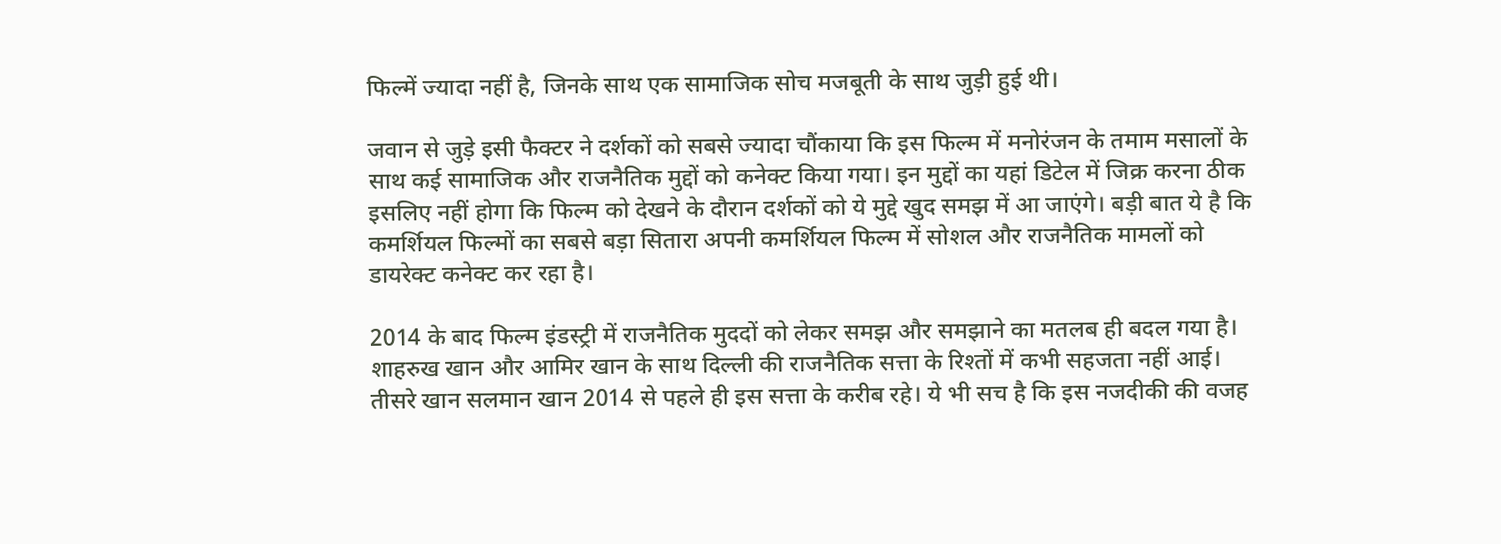फिल्में ज्यादा नहीं है, जिनके साथ एक सामाजिक सोच मजबूती के साथ जुड़ी हुई थी।

जवान से जुड़े इसी फैक्टर ने दर्शकों को सबसे ज्यादा चौंकाया कि इस फिल्म में मनोरंजन के तमाम मसालों के साथ कई सामाजिक और राजनैतिक मुद्दों को कनेक्ट किया गया। इन मुद्दों का यहां डिटेल में जिक्र करना ठीक इसलिए नहीं होगा कि फिल्म को देखने के दौरान दर्शकों को ये मुद्दे खुद समझ में आ जाएंगे। बड़ी बात ये है कि कमर्शियल फिल्मों का सबसे बड़ा सितारा अपनी कमर्शियल फिल्म में सोशल और राजनैतिक मामलों को डायरेक्ट कनेक्ट कर रहा है।

2014 के बाद फिल्म इंडस्ट्री में राजनैतिक मुददों को लेकर समझ और समझाने का मतलब ही बदल गया है।  शाहरुख खान और आमिर खान के साथ दिल्ली की राजनैतिक सत्ता के रिश्तों में कभी सहजता नहीं आई। तीसरे खान सलमान खान 2014 से पहले ही इस सत्ता के करीब रहे। ये भी सच है कि इस नजदीकी की वजह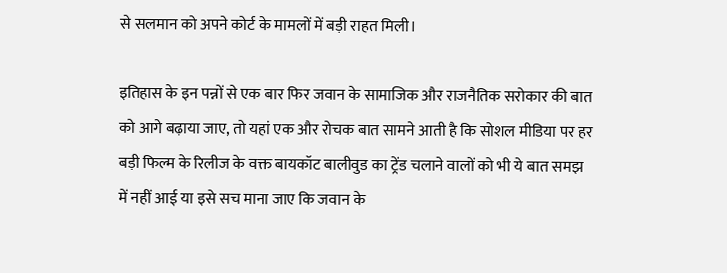से सलमान को अपने कोर्ट के मामलों में बड़ी राहत मिली।

इतिहास के इन पन्नों से एक बार फिर जवान के सामाजिक और राजनैतिक सरोकार की बात को आगे बढ़ाया जाए, तो यहां एक और रोचक बात सामने आती है कि सोशल मीडिया पर हर बड़ी फिल्म के रिलीज के वक्त बायकॉट बालीवुड का ट्रेंड चलाने वालों को भी ये बात समझ में नहीं आई या इसे सच माना जाए कि जवान के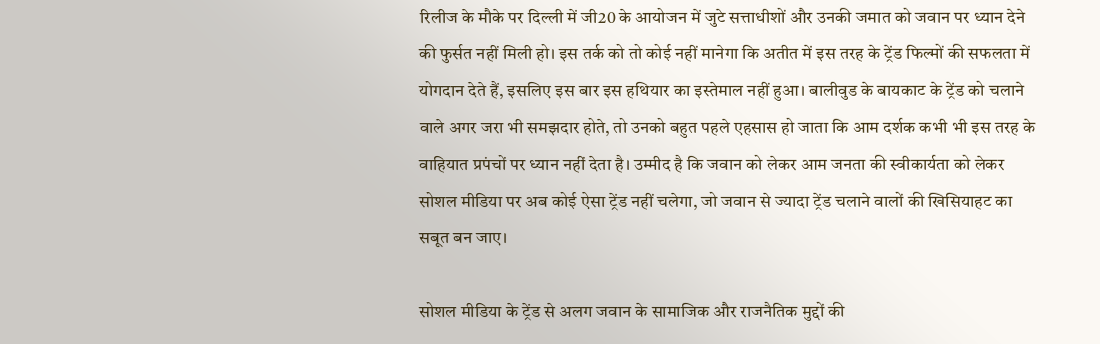रिलीज के मौके पर दिल्ली में जी20 के आयोजन में जुटे सत्ताधीशों और उनकी जमात को जवान पर ध्यान देने की फुर्सत नहीं मिली हो। इस तर्क को तो कोई नहीं मानेगा कि अतीत में इस तरह के ट्रेंड फिल्मों की सफलता में योगदान देते हैं, इसलिए इस बार इस हथियार का इस्तेमाल नहीं हुआ। बालीवुड के बायकाट के ट्रेंड को चलाने वाले अगर जरा भी समझदार होते, तो उनको बहुत पहले एहसास हो जाता कि आम दर्शक कभी भी इस तरह के वाहियात प्रपंचों पर ध्यान नहीं देता है। उम्मीद है कि जवान को लेकर आम जनता की स्वीकार्यता को लेकर सोशल मीडिया पर अब कोई ऐसा ट्रेंड नहीं चलेगा, जो जवान से ज्यादा ट्रेंड चलाने वालों की खिसियाहट का सबूत बन जाए।

सोशल मीडिया के ट्रेंड से अलग जवान के सामाजिक और राजनैतिक मुद्दों की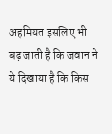अहमियत इसलिए भी बढ़ जाती है कि जवान ने ये दिखाया है कि किस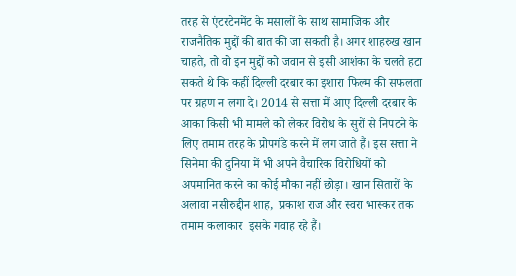तरह से एंटरटेनमेंट के मसालों के साथ सामाजिक और राजनैतिक मुद्दों की बात की जा सकती है। अगर शाहरुख खान चाहते, तो वो इन मुद्दों को जवान से इसी आशंका के चलते हटा सकते थे कि कहीं दिल्ली दरबार का इशारा फिल्म की सफलता पर ग्रहण न लगा दे। 2014 से सत्ता में आए दिल्ली दरबार के आका किसी भी मामले को लेकर विरोध के सुरों से निपटने के लिए तमाम तरह के प्रोपगंडे करने में लग जाते हैं। इस सत्ता ने सिनेमा की दुनिया में भी अपने वैचारिक विरोधियों को अपमानित करने का कोई मौका नहीं छोड़ा। खान सितारों के अलावा नसीरुद्दीन शाह,  प्रकाश राज और स्वरा भास्कर तक तमाम कलाकार  इसके गवाह रहे हैं।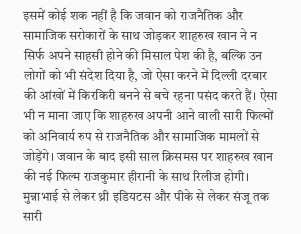इसमें कोई शक नहीं है कि जवान को राजनैतिक और सामाजिक सरोकारों के साथ जोड़कर शाहरुख खान ने न सिर्फ अपने साहसी होने की मिसाल पेश की है, बल्कि उन लोगों को भी संदेश दिया है, जो ऐसा करने में दिल्ली दरबार की आंखों में किरकिरी बनने से बचे रहना पसंद करते हैं। ऐसा भी न माना जाए कि शाहरुख अपनी आने वाली सारी फिल्मों को अनिवार्य रुप से राजनैतिक और सामाजिक मामलों से जोड़ेंगे। जवान के बाद इसी साल क्रिसमस पर शाहरुख खान की नई फिल्म राजकुमार हीरानी के साथ रिलीज होगी। मुन्नाभाई से लेकर थ्री इडियटस और पीके से लेकर संजू तक सारी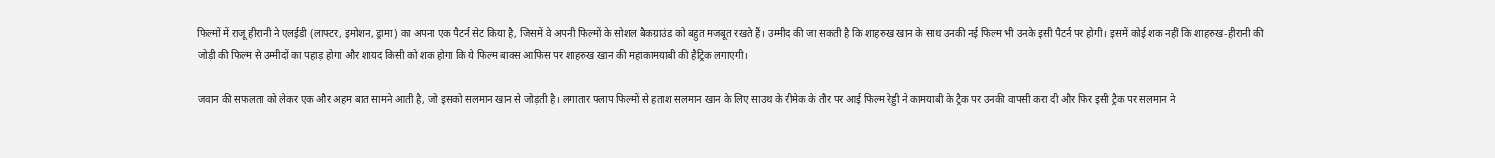फिल्मों में राजू हीरानी ने एलईडी (लाफ्टर, इमोशन, ड्रामा) का अपना एक पैटर्न सेट किया है, जिसमें वे अपनी फिल्मों के सोशल बैकग्राउंड को बहुत मजबूत रखते हैं। उम्मीद की जा सकती है कि शाहरुख खान के साथ उनकी नई फिल्म भी उनके इसी पैटर्न पर होगी। इसमें कोई शक नहीं कि शाहरुख-हीरानी की जोड़ी की फिल्म से उम्मीदों का पहाड़ होगा और शायद किसी को शक होगा कि ये फिल्म बाक्स आफिस पर शाहरुख खान की महाकामयाबी की हैट्रिक लगाएगी।

जवान की सफलता को लेकर एक और अहम बात सामने आती है, जो इसको सलमान खान से जोड़ती है। लगातार फ्लाप फिल्मों से हताश सलमान खान के लिए साउथ के रीमेक के तौर पर आई फिल्म रेड्डी ने कामयाबी के ट्रैक पर उनकी वापसी करा दी और फिर इसी ट्रैक पर सलमान ने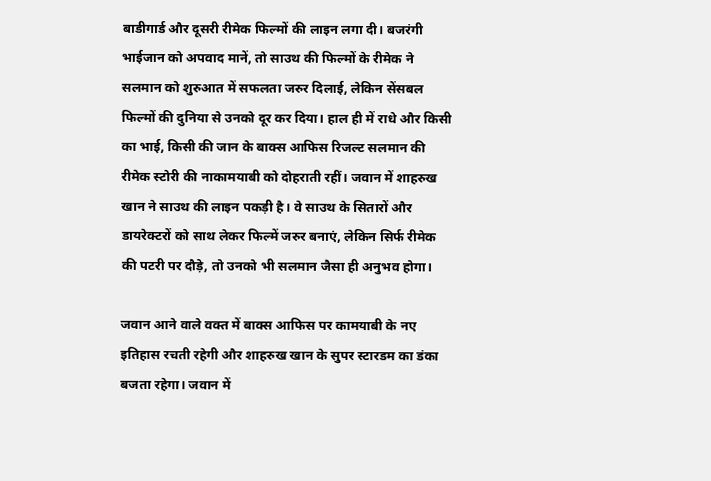बाडीगार्ड और दूसरी रीमेक फिल्मों की लाइन लगा दी। बजरंगी भाईजान को अपवाद मानें, तो साउथ की फिल्मों के रीमेक ने सलमान को शुरुआत में सफलता जरुर दिलाई, लेकिन सेंसबल फिल्मों की दुनिया से उनको दूर कर दिया। हाल ही में राधे और किसी का भाई, किसी की जान के बाक्स आफिस रिजल्ट सलमान की रीमेक स्टोरी की नाकामयाबी को दोहराती रहीं। जवान में शाहरुख खान ने साउथ की लाइन पकड़ी है। वे साउथ के सितारों और डायरेक्टरों को साथ लेकर फिल्में जरुर बनाएं, लेकिन सिर्फ रीमेक की पटरी पर दौड़े, तो उनको भी सलमान जैसा ही अनुभव होगा।

जवान आने वाले वक्त में बाक्स आफिस पर कामयाबी के नए इतिहास रचती रहेगी और शाहरुख खान के सुपर स्टारडम का डंका बजता रहेगा। जवान में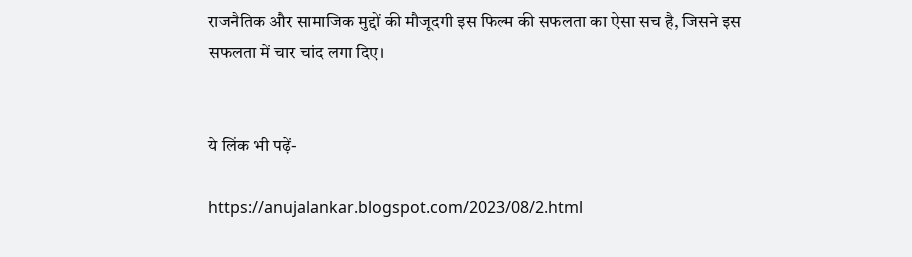राजनैतिक और सामाजिक मुद्दों की मौजूदगी इस फिल्म की सफलता का ऐसा सच है, जिसने इस सफलता में चार चांद लगा दिए।


ये लिंक भी पढ़ें-

https://anujalankar.blogspot.com/2023/08/2.html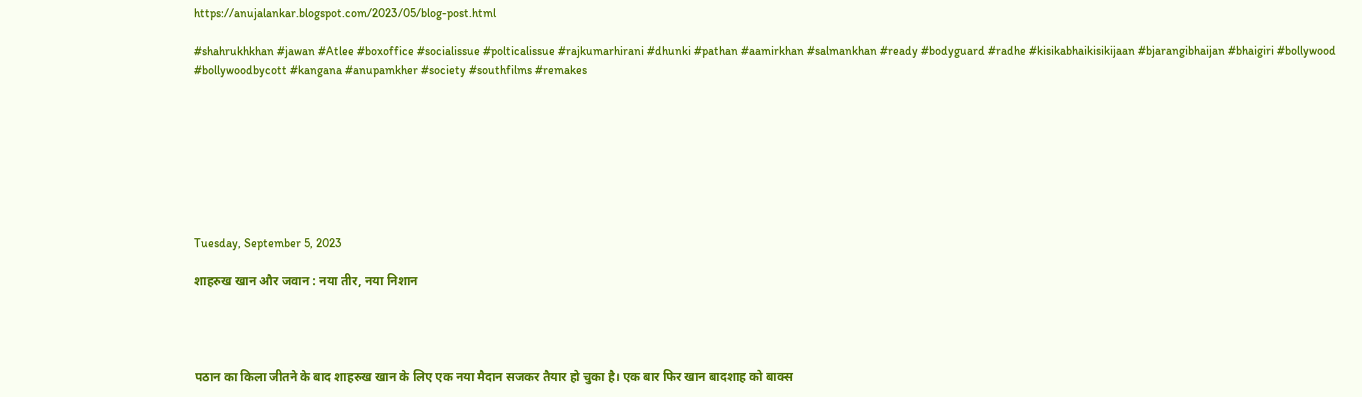https://anujalankar.blogspot.com/2023/05/blog-post.html

#shahrukhkhan #jawan #Atlee #boxoffice #socialissue #polticalissue #rajkumarhirani #dhunki #pathan #aamirkhan #salmankhan #ready #bodyguard #radhe #kisikabhaikisikijaan #bjarangibhaijan #bhaigiri #bollywood #bollywoodbycott #kangana #anupamkher #society #southfilms #remakes








Tuesday, September 5, 2023

शाहरुख खान और जवान : नया तीर, नया निशान




पठान का किला जीतने के बाद शाहरुख खान के लिए एक नया मैदान सजकर तैयार हो चुका है। एक बार फिर खान बादशाह को बाक्स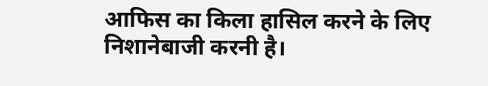आफिस का किला हासिल करने के लिए निशानेबाजी करनी है।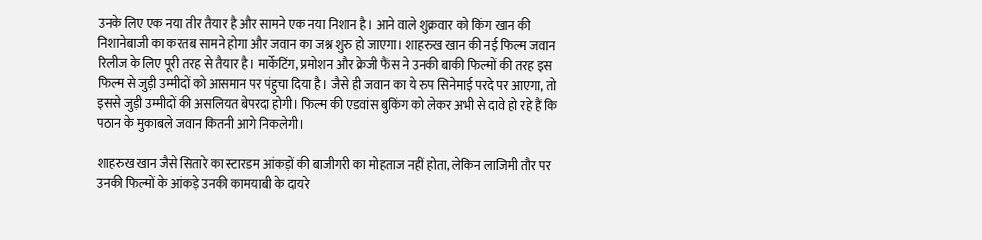उनके लिए एक नया तीर तैयार है और सामने एक नया निशान है। आने वाले शुक्रवार को किंग खान की निशानेबाजी का करतब सामने होगा और जवान का जश्न शुरु हो जाएगा। शाहरुख खान की नई फिल्म जवान रिलीज के लिए पूरी तरह से तैयार है। मार्केटिंग, प्रमोशन और क्रेजी फैंस ने उनकी बाकी फिल्मों की तरह इस फिल्म से जुड़ी उम्मीदों को आसमान पर पंहुचा दिया है। जैसे ही जवान का ये रुप सिनेमाई परदे पर आएगा, तो इससे जुड़ी उम्मीदों की असलियत बेपरदा होगी। फिल्म की एडवांस बुकिंग को लेकर अभी से दावे हो रहे हैं कि पठान के मुकाबले जवान कितनी आगे निकलेगी।

शाहरुख खान जैसे सितारे का स्टारडम आंकड़ों की बाजीगरी का मोहताज नहीं होता, लेकिन लाजिमी तौर पर उनकी फिल्मों के आंकड़े उनकी कामयाबी के दायरे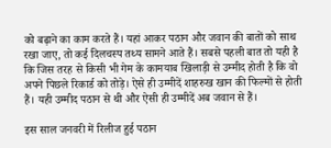को बढ़ाने का काम करते हैं। यहां आकर पठान और जवान की बातों को साथ रखा जाए, तो कई दिलचस्प तथ्य सामने आते हैं। सबसे पहली बात तो यही है कि जिस तरह से किसी भी गेम के कामयाब खिलाड़ी से उम्मीद होती है कि वो अपने पिछले रिकार्ड को तोड़े। ऐसे ही उम्मीदें शाहरुख खान की फिल्मों से होती हैं। यही उम्मीद पठान से थी और ऐसी ही उम्मीदें अब जवान से हैं।

इस साल जनवरी में रिलीज हुई पठान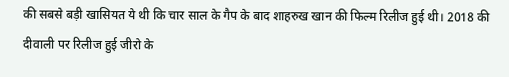की सबसे बड़ी खासियत ये थी कि चार साल के गैप के बाद शाहरुख खान की फिल्म रिलीज हुई थी। 2018 की दीवाली पर रिलीज हुई जीरो के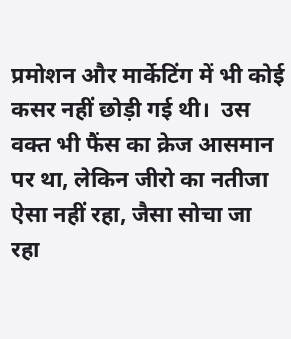प्रमोशन और मार्केटिंग में भी कोई कसर नहीं छोड़ी गई थी।  उस वक्त भी फैंस का क्रेज आसमान पर था, लेकिन जीरो का नतीजा ऐसा नहीं रहा, जैसा सोचा जा रहा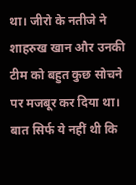था। जीरो के नतीजे ने शाहरुख खान और उनकी टीम को बहुत कुछ सोचने पर मजबूर कर दिया था। बात सिर्फ ये नहीं थी कि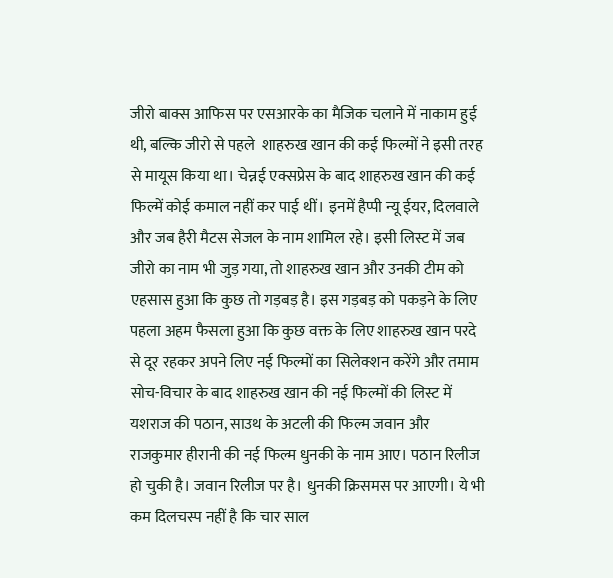जीरो बाक्स आफिस पर एसआरके का मैजिक चलाने में नाकाम हुई थी, बल्कि जीरो से पहले  शाहरुख खान की कई फिल्मों ने इसी तरह से मायूस किया था। चेन्नई एक्सप्रेस के बाद शाहरुख खान की कई फिल्में कोई कमाल नहीं कर पाई थीं। इनमें हैप्पी न्यू ईयर, दिलवाले और जब हैरी मैटस सेजल के नाम शामिल रहे। इसी लिस्ट में जब जीरो का नाम भी जुड़ गया, तो शाहरुख खान और उनकी टीम को एहसास हुआ कि कुछ तो गड़बड़ है। इस गड़बड़ को पकड़ने के लिए पहला अहम फैसला हुआ कि कुछ वक्त के लिए शाहरुख खान परदे से दूर रहकर अपने लिए नई फिल्मों का सिलेक्शन करेंगे और तमाम सोच-विचार के बाद शाहरुख खान की नई फिल्मों की लिस्ट में यशराज की पठान, साउथ के अटली की फिल्म जवान और राजकुमार हीरानी की नई फिल्म धुनकी के नाम आए। पठान रिलीज हो चुकी है। जवान रिलीज पर है। धुनकी क्रिसमस पर आएगी। ये भी कम दिलचस्प नहीं है कि चार साल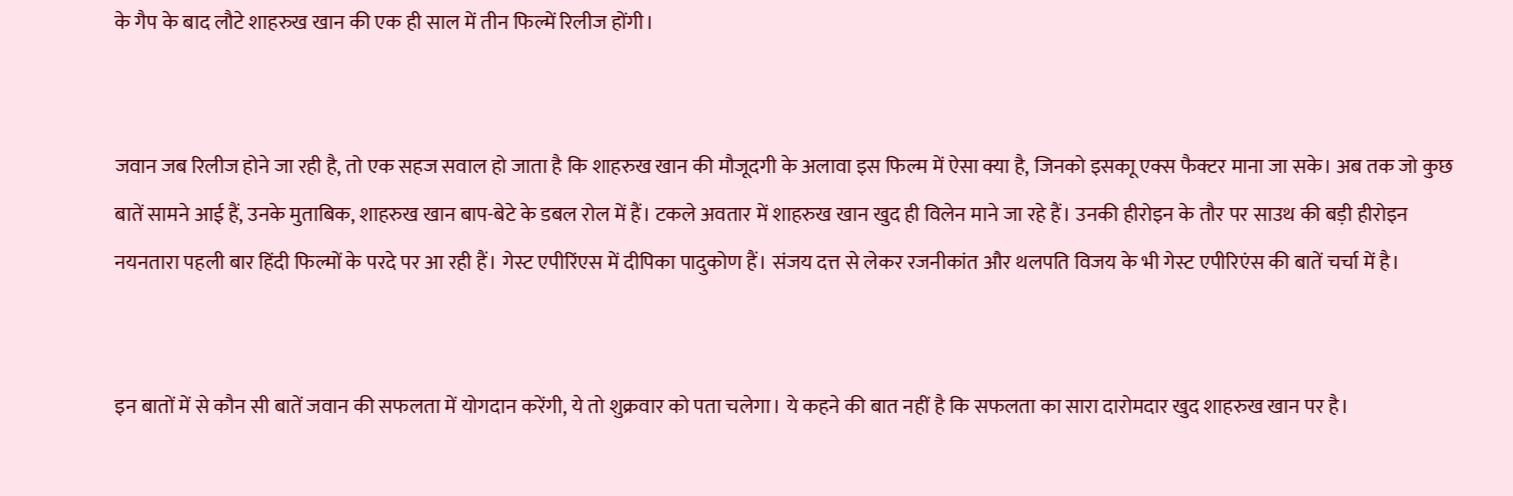के गैप के बाद लौटे शाहरुख खान की एक ही साल में तीन फिल्में रिलीज होंगी।


जवान जब रिलीज होने जा रही है, तो एक सहज सवाल हो जाता है कि शाहरुख खान की मौजूदगी के अलावा इस फिल्म में ऐसा क्या है, जिनको इसकाू एक्स फैक्टर माना जा सके। अब तक जो कुछ बातें सामने आई हैं, उनके मुताबिक, शाहरुख खान बाप-बेटे के डबल रोल में हैं। टकले अवतार में शाहरुख खान खुद ही विलेन माने जा रहे हैं। उनकी हीरोइन के तौर पर साउथ की बड़ी हीरोइन नयनतारा पहली बार हिंदी फिल्मों के परदे पर आ रही हैं। गेस्ट एपीरिंएस में दीपिका पादुकोण हैं। संजय दत्त से लेकर रजनीकांत और थलपति विजय के भी गेस्ट एपीरिएंस की बातें चर्चा में है।


इन बातों में से कौन सी बातें जवान की सफलता में योगदान करेंगी, ये तो शुक्रवार को पता चलेगा। ये कहने की बात नहीं है कि सफलता का सारा दारोमदार खुद शाहरुख खान पर है।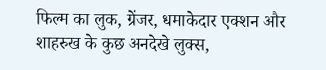फिल्म का लुक, ग्रेंजर, धमाकेदार एक्शन और शाहरुख के कुछ अनदेखे लुक्स,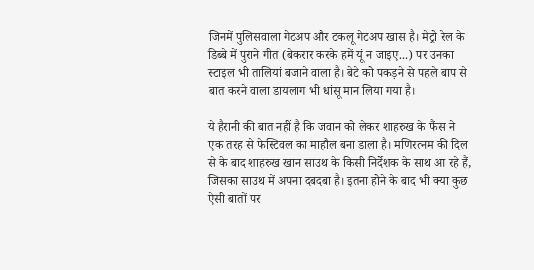जिनमें पुलिसवाला गेटअप और टकलू गेटअप खास है। मेट्रो रेल के डिब्बे में पुराने गीत (बेकरार करके हमें यूं न जाइए...) पर उनका स्टाइल भी तालियां बजाने वाला है। बेटे को पकड़ने से पहले बाप से बात करने वाला डायलाग भी धांसू मान लिया गया है।

ये हैरानी की बात नहीं है कि जवान को लेकर शाहरुख के फैंस ने एक तरह से फेस्टिवल का माहौल बना डाला है। मणिरत्नम की दिल से के बाद शाहरुख खान साउथ के किसी निर्देशक के साथ आ रहे हैं, जिसका साउथ में अपना दबदबा है। इतना होने के बाद भी क्या कुछ ऐसी बातों पर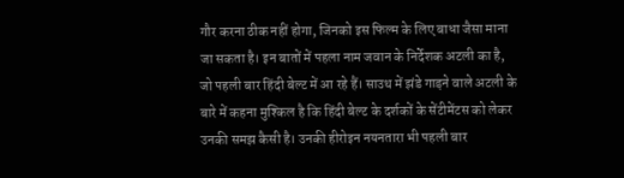गौर करना ठीक नहीं होगा, जिनको इस फिल्म के लिए बाधा जैसा माना जा सकता है। इन बातों में पहला नाम जवान के निर्देशक अटली का है, जो पहली बार हिंदी बेल्ट में आ रहे हैं। साउथ में झंडे गाड़ने वाले अटली के बारे में कहना मुश्किल है कि हिंदी बेल्ट के दर्शकों के सेंटीमेंटस को लेकर उनकी समझ कैसी है। उनकी हीरोइन नयनतारा भी पहली बार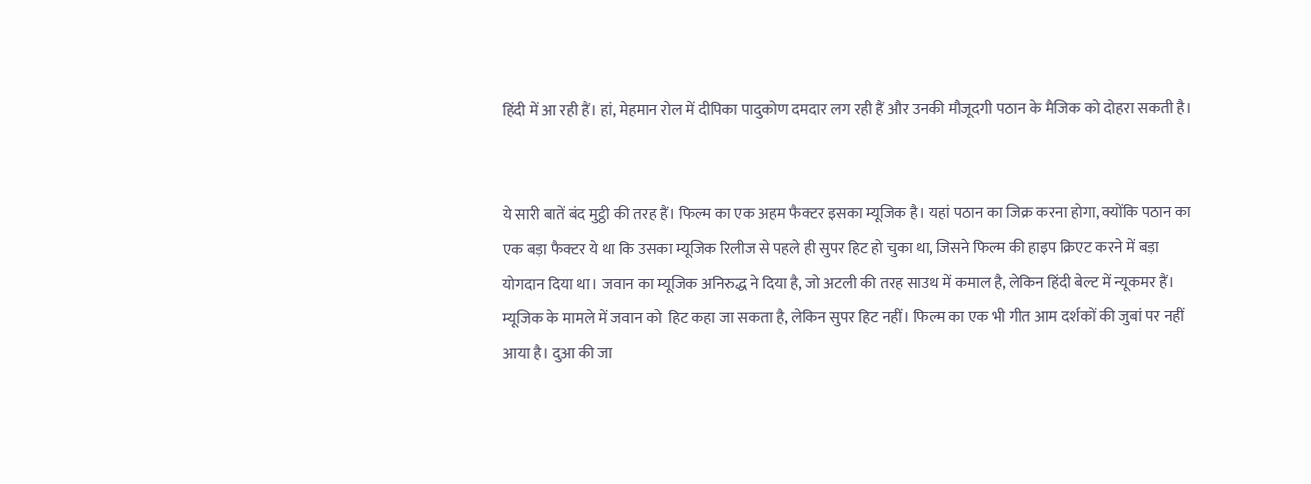हिंदी में आ रही हैं। हां, मेहमान रोल में दीपिका पादुकोण दमदार लग रही हैं और उनकी मौजूदगी पठान के मैजिक को दोहरा सकती है।


ये सारी बातें बंद मुट्ठी की तरह हैं। फिल्म का एक अहम फैक्टर इसका म्यूजिक है। यहां पठान का जिक्र करना होगा, क्योंकि पठान का एक बड़ा फैक्टर ये था कि उसका म्यूजिक रिलीज से पहले ही सुपर हिट हो चुका था, जिसने फिल्म की हाइप क्रिएट करने में बड़ा योगदान दिया था। जवान का म्यूजिक अनिरुद्ध ने दिया है, जो अटली की तरह साउथ में कमाल है, लेकिन हिंदी बेल्ट में न्यूकमर हैं। म्यूजिक के मामले में जवान को  हिट कहा जा सकता है, लेकिन सुपर हिट नहीं। फिल्म का एक भी गीत आम दर्शकों की जुबां पर नहीं आया है। दुआ की जा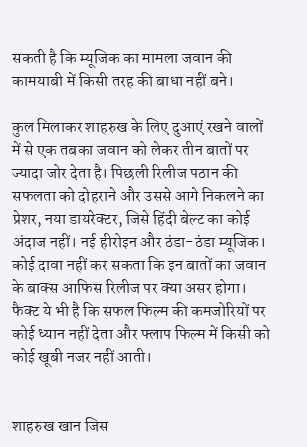सकती है कि म्यूजिक का मामला जवान की कामयाबी में किसी तरह की बाधा नहीं बने।

कुल मिलाकर शाहरुख के लिए दुआएं रखने वालों में से एक तबका जवान को लेकर तीन बातों पर ज्यादा जोर देता है। पिछली रिलीज पठान की सफलता को दोहराने और उससे आगे निकलने का प्रेशर, नया डायरेक्टर, जिसे हिंदी बेल्ट का कोई अंदाज नहीं। नई हीरोइन और ठंडा-ठंडा म्यूजिक। कोई दावा नहीं कर सकता कि इन बातों का जवान के बाक्स आफिस रिलीज पर क्या असर होगा। फैक्ट ये भी है कि सफल फिल्म की कमजोरियों पर कोई ध्यान नहीं देता और फ्लाप फिल्म में किसी को कोई खूबी नजर नहीं आती।


शाहरुख खान जिस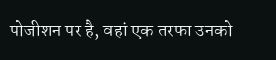पोजीशन पर है, वहां एक तरफा उनको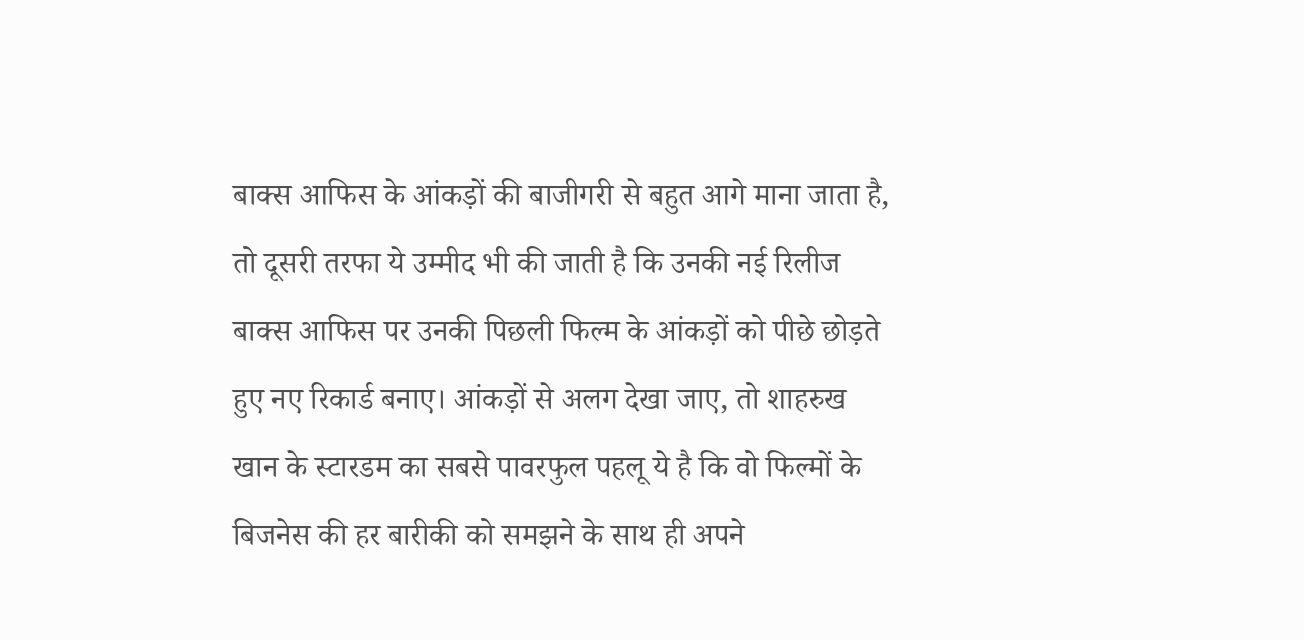बाक्स आफिस के आंकड़ों की बाजीगरी से बहुत आगे माना जाता है, तो दूसरी तरफा ये उम्मीद भी की जाती है कि उनकी नई रिलीज बाक्स आफिस पर उनकी पिछली फिल्म के आंकड़ों को पीछे छोड़ते हुए नए रिकार्ड बनाए। आंकड़ों से अलग देखा जाए, तो शाहरुख खान के स्टारडम का सबसे पावरफुल पहलू ये है कि वो फिल्मों के बिजनेस की हर बारीकी को समझने के साथ ही अपने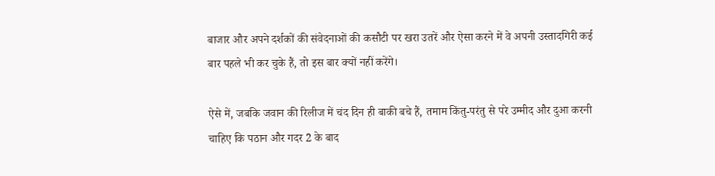बाजार और अपने दर्शकों की संवेदनाओं की कसौटी पर खरा उतरें और ऐसा करने में वे अपनी उस्तादगिरी कई बार पहले भी कर चुके हैं, तो इस बार क्यों नहीं करेंगे।

ऐसे में, जबकि जवान की रिलीज में चंद दिन ही बाकी बचे हैं, तमाम किंतु-परंतु से परे उम्मीद और दुआ करनी चाहिए कि पठान और गदर 2 के बाद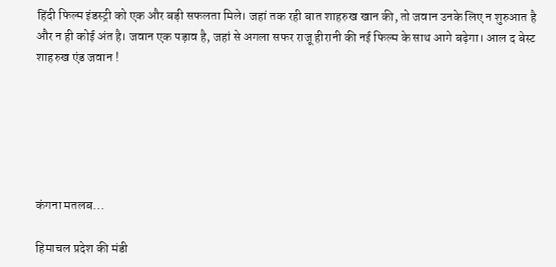हिंदी फिल्म इंडस्ट्री को एक और बड़ी सफलता मिले। जहां तक रही बात शाहरुख खान की, तो जवान उनके लिए न शुरुआत है और न ही कोई अंत है। जवान एक पड़ाव है, जहां से अगला सफर राजू हीरानी की नई फिल्म के साथ आगे बढ़ेगा। आल द बेस्ट शाहरुख एंड जवान !






कंगना मतलब...

हिमाचल प्रदेश की मंडी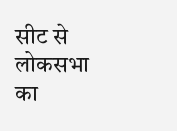सीट से लोकसभा का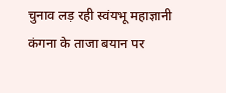चुनाव लड़ रही स्वंयभू महाज्ञानी कंगना के ताजा बयान पर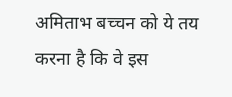अमिताभ बच्चन को ये तय करना है कि वे इस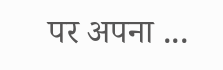पर अपना ...